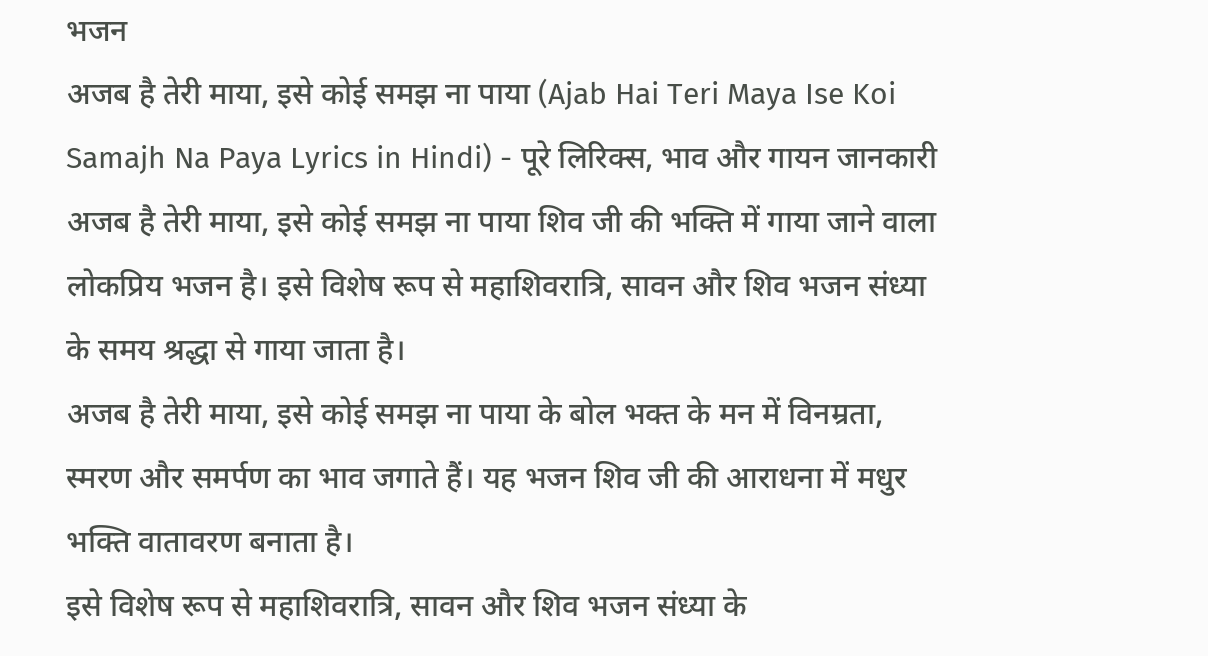भजन
अजब है तेरी माया, इसे कोई समझ ना पाया (Ajab Hai Teri Maya Ise Koi Samajh Na Paya Lyrics in Hindi) - पूरे लिरिक्स, भाव और गायन जानकारी
अजब है तेरी माया, इसे कोई समझ ना पाया शिव जी की भक्ति में गाया जाने वाला लोकप्रिय भजन है। इसे विशेष रूप से महाशिवरात्रि, सावन और शिव भजन संध्या के समय श्रद्धा से गाया जाता है।
अजब है तेरी माया, इसे कोई समझ ना पाया के बोल भक्त के मन में विनम्रता, स्मरण और समर्पण का भाव जगाते हैं। यह भजन शिव जी की आराधना में मधुर भक्ति वातावरण बनाता है।
इसे विशेष रूप से महाशिवरात्रि, सावन और शिव भजन संध्या के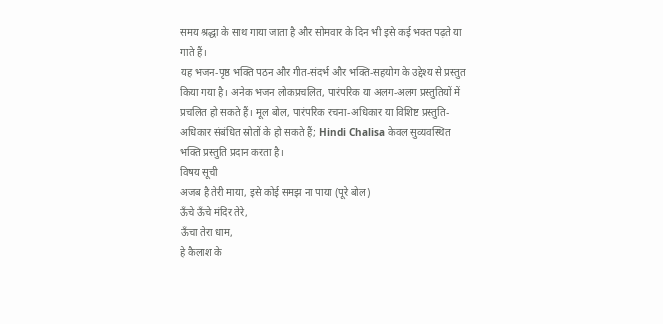समय श्रद्धा के साथ गाया जाता है और सोमवार के दिन भी इसे कई भक्त पढ़ते या गाते हैं।
यह भजन-पृष्ठ भक्ति पठन और गीत-संदर्भ और भक्ति-सहयोग के उद्देश्य से प्रस्तुत किया गया है। अनेक भजन लोकप्रचलित, पारंपरिक या अलग-अलग प्रस्तुतियों में प्रचलित हो सकते हैं। मूल बोल, पारंपरिक रचना-अधिकार या विशिष्ट प्रस्तुति-अधिकार संबंधित स्रोतों के हो सकते हैं; Hindi Chalisa केवल सुव्यवस्थित भक्ति प्रस्तुति प्रदान करता है।
विषय सूची
अजब है तेरी माया, इसे कोई समझ ना पाया (पूरे बोल)
ऊँचे ऊँचे मंदिर तेरे,
ऊँचा तेरा धाम,
हे कैलाश के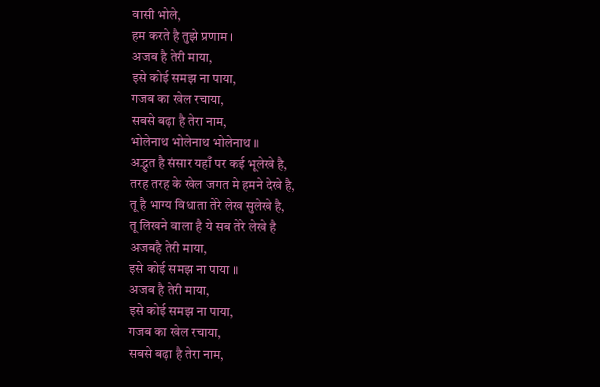वासी भोले,
हम करते है तुझे प्रणाम ।
अजब है तेरी माया,
इसे कोई समझ ना पाया,
गजब का खेल रचाया,
सबसे बढ़ा है तेरा नाम,
भोलेनाथ भोलेनाथ भोलेनाथ ॥
अद्भुत है संसार यहाँ पर कई भूलेखे है,
तरह तरह के खेल जगत मे हमने देखे है,
तू है भाग्य विधाता तेरे लेख सुलेखे है,
तू लिखने वाला है ये सब तेरे लेखे है
अजबहै तेरी माया,
इसे कोई समझ ना पाया ॥
अजब है तेरी माया,
इसे कोई समझ ना पाया,
गजब का खेल रचाया,
सबसे बढ़ा है तेरा नाम,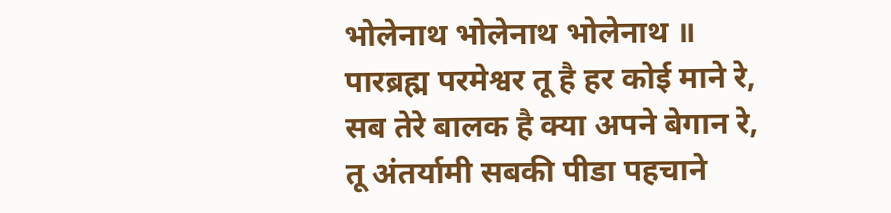भोलेनाथ भोलेनाथ भोलेनाथ ॥
पारब्रह्म परमेश्वर तू है हर कोई माने रे,
सब तेरे बालक है क्या अपने बेगान रे,
तू अंतर्यामी सबकी पीडा पहचाने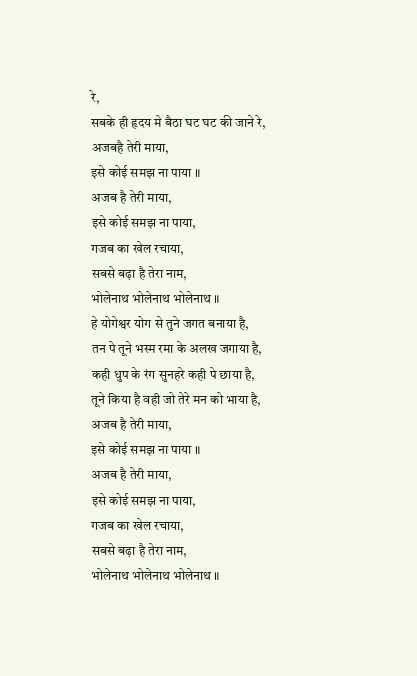रे,
सबके ही हृदय मे बैठा घट घट की जाने रे,
अजबहै तेरी माया,
इसे कोई समझ ना पाया ॥
अजब है तेरी माया,
इसे कोई समझ ना पाया,
गजब का खेल रचाया,
सबसे बढ़ा है तेरा नाम,
भोलेनाथ भोलेनाथ भोलेनाथ ॥
हे योगेश्वर योग से तुने जगत बनाया है,
तन पे तूने भस्म रमा के अलख जगाया है,
कही धुप के रंग सुनहरे कही पे छाया है,
तूने किया है वही जो तेरे मन को भाया है,
अजब है तेरी माया,
इसे कोई समझ ना पाया ॥
अजब है तेरी माया,
इसे कोई समझ ना पाया,
गजब का खेल रचाया,
सबसे बढ़ा है तेरा नाम,
भोलेनाथ भोलेनाथ भोलेनाथ ॥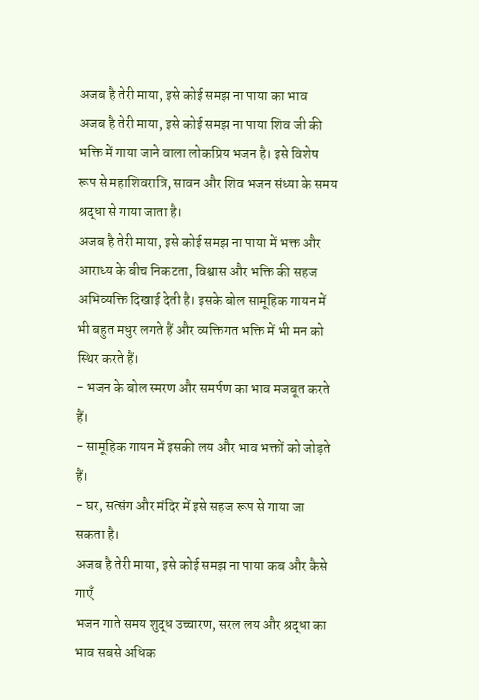अजब है तेरी माया, इसे कोई समझ ना पाया का भाव
अजब है तेरी माया, इसे कोई समझ ना पाया शिव जी की भक्ति में गाया जाने वाला लोकप्रिय भजन है। इसे विशेष रूप से महाशिवरात्रि, सावन और शिव भजन संध्या के समय श्रद्धा से गाया जाता है।
अजब है तेरी माया, इसे कोई समझ ना पाया में भक्त और आराध्य के बीच निकटता, विश्वास और भक्ति की सहज अभिव्यक्ति दिखाई देती है। इसके बोल सामूहिक गायन में भी बहुत मधुर लगते हैं और व्यक्तिगत भक्ति में भी मन को स्थिर करते हैं।
- भजन के बोल स्मरण और समर्पण का भाव मजबूत करते हैं।
- सामूहिक गायन में इसकी लय और भाव भक्तों को जोड़ते हैं।
- घर, सत्संग और मंदिर में इसे सहज रूप से गाया जा सकता है।
अजब है तेरी माया, इसे कोई समझ ना पाया कब और कैसे गाएँ
भजन गाते समय शुद्ध उच्चारण, सरल लय और श्रद्धा का भाव सबसे अधिक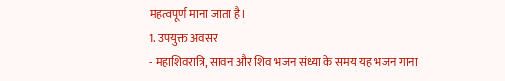महत्वपूर्ण माना जाता है।
1. उपयुक्त अवसर
- महाशिवरात्रि, सावन और शिव भजन संध्या के समय यह भजन गाना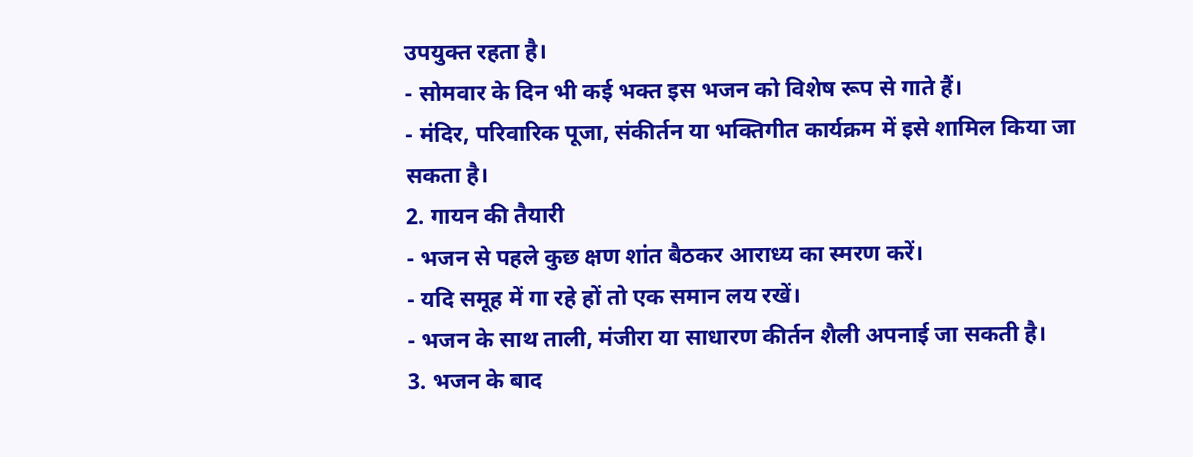उपयुक्त रहता है।
- सोमवार के दिन भी कई भक्त इस भजन को विशेष रूप से गाते हैं।
- मंदिर, परिवारिक पूजा, संकीर्तन या भक्तिगीत कार्यक्रम में इसे शामिल किया जा सकता है।
2. गायन की तैयारी
- भजन से पहले कुछ क्षण शांत बैठकर आराध्य का स्मरण करें।
- यदि समूह में गा रहे हों तो एक समान लय रखें।
- भजन के साथ ताली, मंजीरा या साधारण कीर्तन शैली अपनाई जा सकती है।
3. भजन के बाद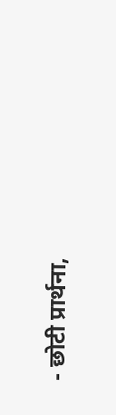- छोटी प्रार्थना,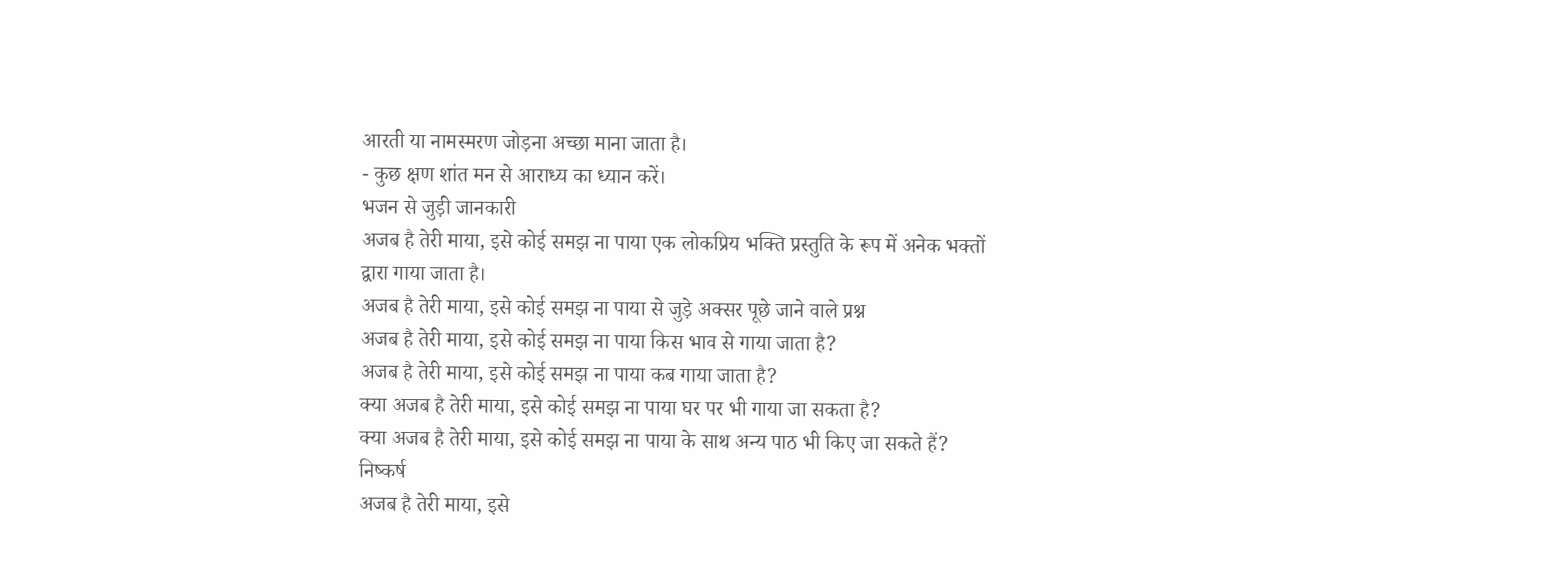आरती या नामस्मरण जोड़ना अच्छा माना जाता है।
- कुछ क्षण शांत मन से आराध्य का ध्यान करें।
भजन से जुड़ी जानकारी
अजब है तेरी माया, इसे कोई समझ ना पाया एक लोकप्रिय भक्ति प्रस्तुति के रूप में अनेक भक्तों द्वारा गाया जाता है।
अजब है तेरी माया, इसे कोई समझ ना पाया से जुड़े अक्सर पूछे जाने वाले प्रश्न
अजब है तेरी माया, इसे कोई समझ ना पाया किस भाव से गाया जाता है?
अजब है तेरी माया, इसे कोई समझ ना पाया कब गाया जाता है?
क्या अजब है तेरी माया, इसे कोई समझ ना पाया घर पर भी गाया जा सकता है?
क्या अजब है तेरी माया, इसे कोई समझ ना पाया के साथ अन्य पाठ भी किए जा सकते हैं?
निष्कर्ष
अजब है तेरी माया, इसे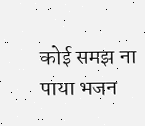कोई समझ ना पाया भजन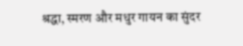श्रद्धा, स्मरण और मधुर गायन का सुंदर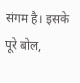संगम है। इसके पूरे बोल,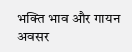भक्ति भाव और गायन अवसर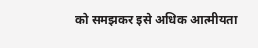को समझकर इसे अधिक आत्मीयता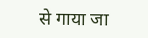से गाया जा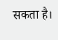सकता है।